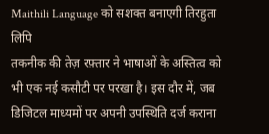Maithili Language को सशक्त बनाएगी तिरहुता लिपि
तकनीक की तेज़ रफ़्तार ने भाषाओं के अस्तित्व को भी एक नई कसौटी पर परखा है। इस दौर में, जब डिजिटल माध्यमों पर अपनी उपस्थिति दर्ज कराना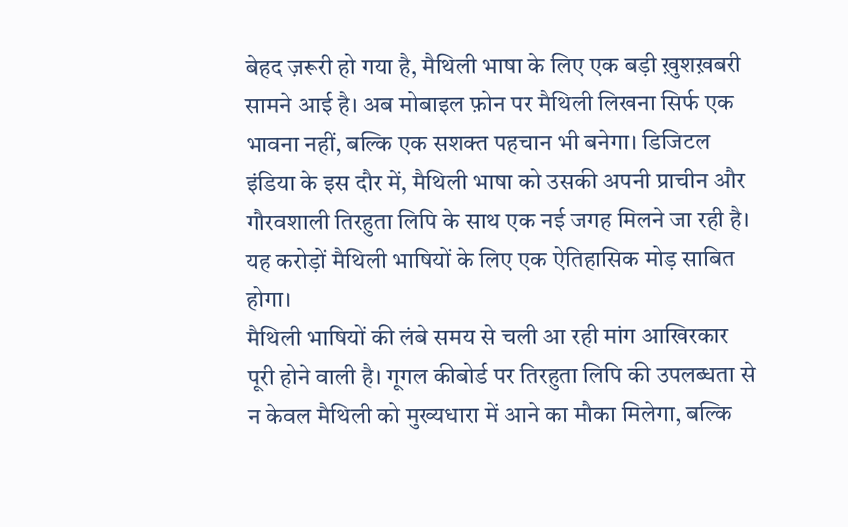बेहद ज़रूरी हो गया है, मैथिली भाषा के लिए एक बड़ी ख़ुशख़बरी सामने आई है। अब मोबाइल फ़ोन पर मैथिली लिखना सिर्फ एक भावना नहीं, बल्कि एक सशक्त पहचान भी बनेगा। डिजिटल इंडिया के इस दौर में, मैथिली भाषा को उसकी अपनी प्राचीन और गौरवशाली तिरहुता लिपि के साथ एक नई जगह मिलने जा रही है। यह करोड़ों मैथिली भाषियों के लिए एक ऐतिहासिक मोड़ साबित होगा।
मैथिली भाषियों की लंबे समय से चली आ रही मांग आखिरकार पूरी होने वाली है। गूगल कीबोर्ड पर तिरहुता लिपि की उपलब्धता से न केवल मैथिली को मुख्यधारा में आने का मौका मिलेगा, बल्कि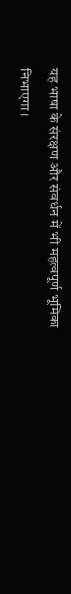यह भाषा के संरक्षण और संवर्धन में भी महत्वपूर्ण भूमिका निभाएगा।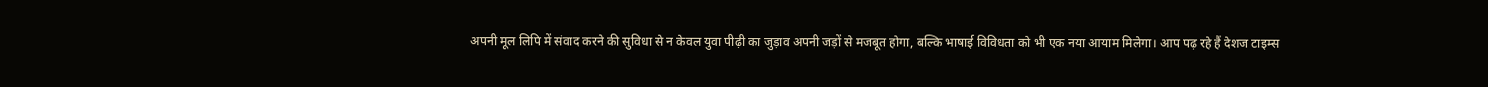अपनी मूल लिपि में संवाद करने की सुविधा से न केवल युवा पीढ़ी का जुड़ाव अपनी जड़ों से मजबूत होगा, बल्कि भाषाई विविधता को भी एक नया आयाम मिलेगा। आप पढ़ रहे हैं देशज टाइम्स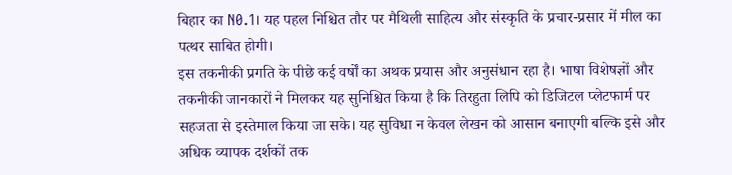बिहार का N0.1। यह पहल निश्चित तौर पर मैथिली साहित्य और संस्कृति के प्रचार-प्रसार में मील का पत्थर साबित होगी।
इस तकनीकी प्रगति के पीछे कई वर्षों का अथक प्रयास और अनुसंधान रहा है। भाषा विशेषज्ञों और तकनीकी जानकारों ने मिलकर यह सुनिश्चित किया है कि तिरहुता लिपि को डिजिटल प्लेटफार्म पर सहजता से इस्तेमाल किया जा सके। यह सुविधा न केवल लेखन को आसान बनाएगी बल्कि इसे और अधिक व्यापक दर्शकों तक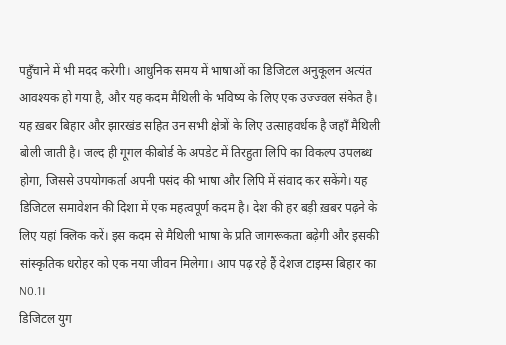पहुँचाने में भी मदद करेगी। आधुनिक समय में भाषाओं का डिजिटल अनुकूलन अत्यंत आवश्यक हो गया है, और यह कदम मैथिली के भविष्य के लिए एक उज्ज्वल संकेत है।
यह ख़बर बिहार और झारखंड सहित उन सभी क्षेत्रों के लिए उत्साहवर्धक है जहाँ मैथिली बोली जाती है। जल्द ही गूगल कीबोर्ड के अपडेट में तिरहुता लिपि का विकल्प उपलब्ध होगा, जिससे उपयोगकर्ता अपनी पसंद की भाषा और लिपि में संवाद कर सकेंगे। यह डिजिटल समावेशन की दिशा में एक महत्वपूर्ण कदम है। देश की हर बड़ी ख़बर पढ़ने के लिए यहां क्लिक करें। इस कदम से मैथिली भाषा के प्रति जागरूकता बढ़ेगी और इसकी सांस्कृतिक धरोहर को एक नया जीवन मिलेगा। आप पढ़ रहे हैं देशज टाइम्स बिहार का N0.1।
डिजिटल युग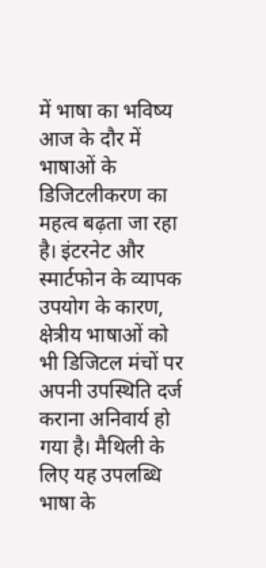में भाषा का भविष्य
आज के दौर में भाषाओं के डिजिटलीकरण का महत्व बढ़ता जा रहा है। इंटरनेट और स्मार्टफोन के व्यापक उपयोग के कारण, क्षेत्रीय भाषाओं को भी डिजिटल मंचों पर अपनी उपस्थिति दर्ज कराना अनिवार्य हो गया है। मैथिली के लिए यह उपलब्धि भाषा के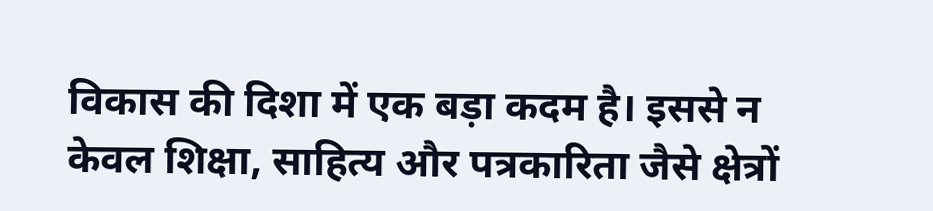विकास की दिशा में एक बड़ा कदम है। इससे न केवल शिक्षा, साहित्य और पत्रकारिता जैसे क्षेत्रों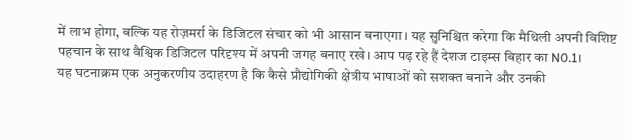में लाभ होगा, बल्कि यह रोज़मर्रा के डिजिटल संचार को भी आसान बनाएगा। यह सुनिश्चित करेगा कि मैथिली अपनी विशिष्ट पहचान के साथ वैश्विक डिजिटल परिदृश्य में अपनी जगह बनाए रखे। आप पढ़ रहे हैं देशज टाइम्स बिहार का N0.1।
यह घटनाक्रम एक अनुकरणीय उदाहरण है कि कैसे प्रौद्योगिकी क्षेत्रीय भाषाओं को सशक्त बनाने और उनकी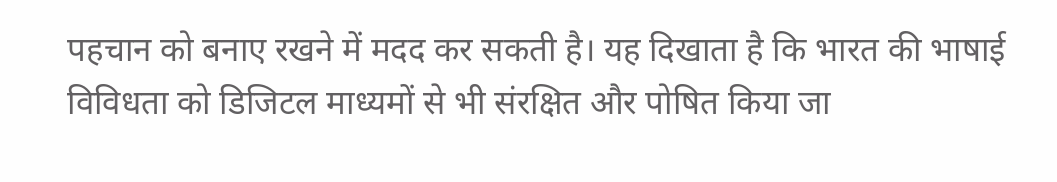पहचान को बनाए रखने में मदद कर सकती है। यह दिखाता है कि भारत की भाषाई विविधता को डिजिटल माध्यमों से भी संरक्षित और पोषित किया जा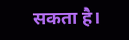सकता है।